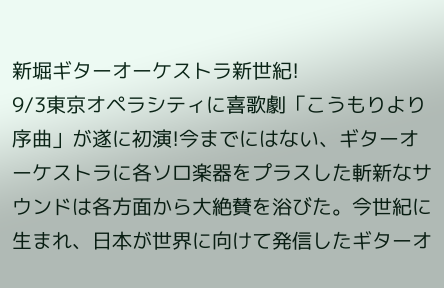新堀ギターオーケストラ新世紀!
9/3東京オペラシティに喜歌劇「こうもりより序曲」が遂に初演!今までにはない、ギターオーケストラに各ソロ楽器をプラスした斬新なサウンドは各方面から大絶賛を浴びた。今世紀に生まれ、日本が世界に向けて発信したギターオ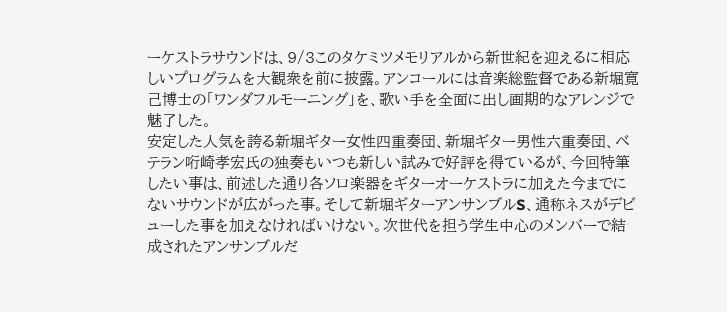ーケストラサウンドは、9/3このタケミツメモリアルから新世紀を迎えるに相応しいプログラムを大観衆を前に披露。アンコールには音楽総監督である新堀寛己博士の「ワンダフルモーニング」を、歌い手を全面に出し画期的なアレンジで魅了した。
安定した人気を誇る新堀ギター女性四重奏団、新堀ギター男性六重奏団、ベテラン哘崎孝宏氏の独奏もいつも新しい試みで好評を得ているが、今回特筆したい事は、前述した通り各ソロ楽器をギターオーケストラに加えた今までにないサウンドが広がった事。そして新堀ギターアンサンブルS、通称ネスがデビューした事を加えなければいけない。次世代を担う学生中心のメンバーで結成されたアンサンブルだ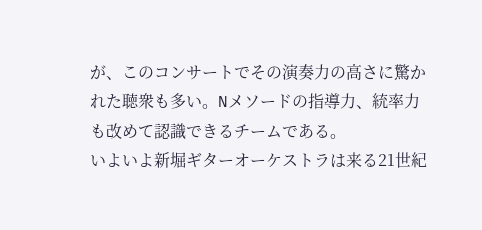が、このコンサートでその演奏力の高さに驚かれた聴衆も多い。Nメソードの指導力、統率力も改めて認識できるチームである。
いよいよ新堀ギターオーケストラは来る21世紀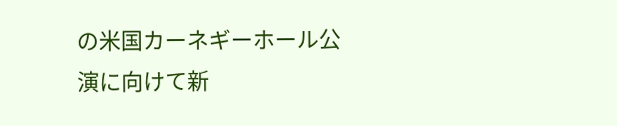の米国カーネギーホール公演に向けて新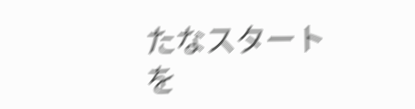たなスタートを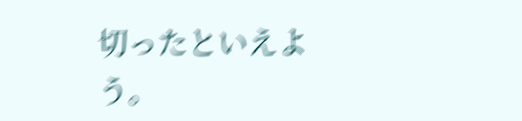切ったといえよう。